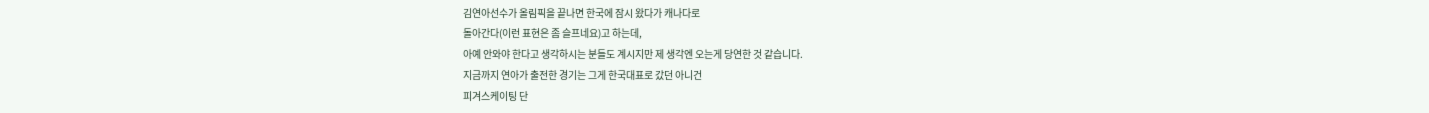김연아선수가 올림픽을 끝나면 한국에 잠시 왔다가 캐나다로
돌아간다(이런 표현은 좀 슬프네요)고 하는데,
아예 안와야 한다고 생각하시는 분들도 계시지만 제 생각엔 오는게 당연한 것 같습니다.
지금까지 연아가 출전한 경기는 그게 한국대표로 갔던 아니건
피겨스케이팅 단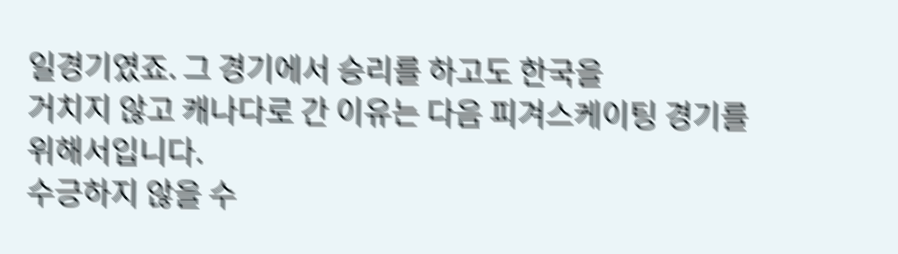일경기였죠. 그 경기에서 승리를 하고도 한국을
거치지 않고 캐나다로 간 이유는 다음 피겨스케이팅 경기를 위해서입니다.
수긍하지 않을 수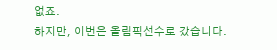없죠.
하지만, 이번은 올림픽선수로 갔습니다.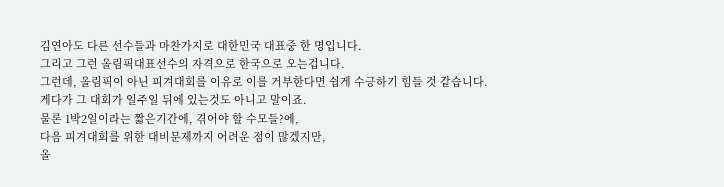김연아도 다른 선수들과 마찬가지로 대한민국 대표중 한 명입니다.
그리고 그런 올림픽대표선수의 자격으로 한국으로 오는겁니다.
그런데, 올림픽이 아닌 피겨대회를 이유로 이를 거부한다면 쉽게 수긍하기 힘들 것 같습니다.
게다가 그 대회가 일주일 뒤에 있는것도 아니고 말이죠.
물론 1박2일이라는 짧은기간에, 겪어야 할 수모들?에,
다음 피겨대회를 위한 대비문제까지 어려운 점이 많겠지만,
올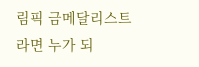림픽 금메달리스트라면 누가 되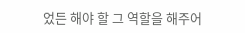었든 해야 할 그 역할을 해주어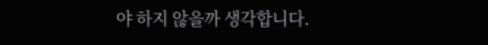야 하지 않을까 생각합니다.